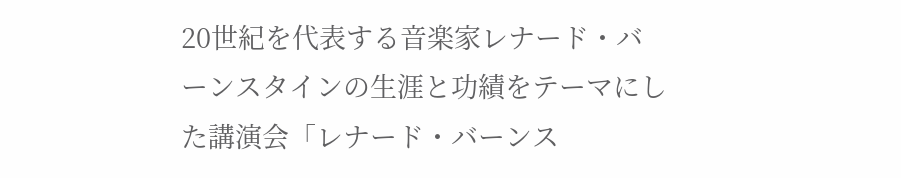20世紀を代表する音楽家レナード・バーンスタインの生涯と功績をテーマにした講演会「レナード・バーンス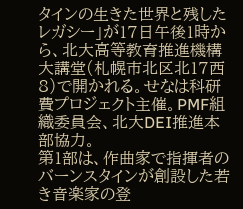タインの生きた世界と残したレガシー」が17日午後1時から、北大高等教育推進機構大講堂(札幌市北区北17西8)で開かれる。せなは科研費プロジェクト主催。PMF組織委員会、北大DEI推進本部協力。
第1部は、作曲家で指揮者のバーンスタインが創設した若き音楽家の登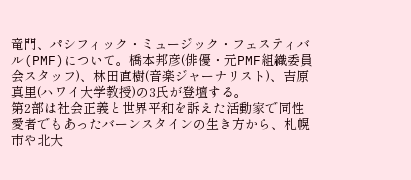竜門、パシフィック・ミュージック・フェスティバル(PMF)について。橋本邦彦(俳優・元PMF組織委員会スタッフ)、林田直樹(音楽ジャーナリスト)、吉原真里(ハワイ大学教授)の3氏が登壇する。
第2部は社会正義と世界平和を訴えた活動家で同性愛者でもあったバーンスタインの生き方から、札幌市や北大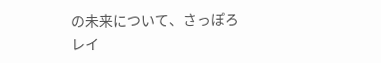の未来について、さっぽろレイ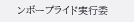ンボープライド実行委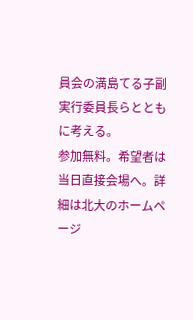員会の満島てる子副実行委員長らとともに考える。
参加無料。希望者は当日直接会場へ。詳細は北大のホームページ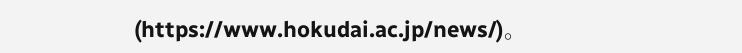(https://www.hokudai.ac.jp/news/)。